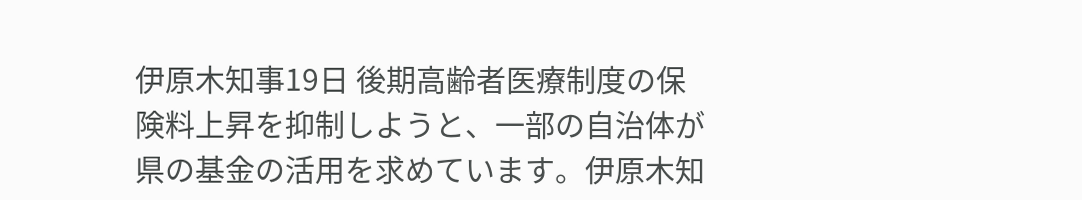伊原木知事19日 後期高齢者医療制度の保険料上昇を抑制しようと、一部の自治体が県の基金の活用を求めています。伊原木知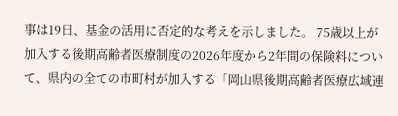事は19日、基金の活用に否定的な考えを示しました。 75歳以上が加入する後期高齢者医療制度の2026年度から2年間の保険料について、県内の全ての市町村が加入する「岡山県後期高齢者医療広域連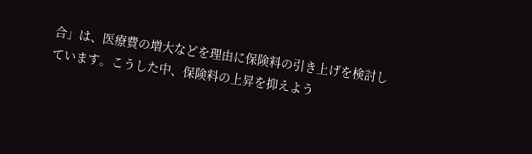合」は、医療費の増大などを理由に保険料の引き上げを検討しています。こうした中、保険料の上昇を抑えよう